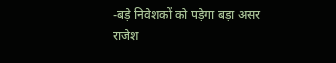-बड़े निवेशकों को पड़ेगा बड़ा असर
राजेश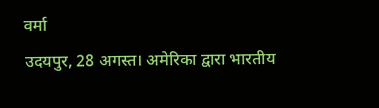वर्मा
उदयपुर, 28 अगस्त। अमेरिका द्वारा भारतीय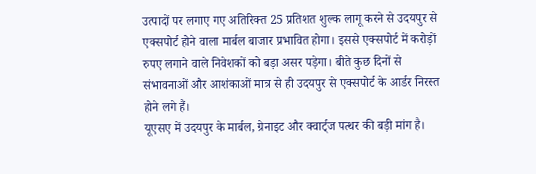उत्पादों पर लगाए गए अतिरिक्त 25 प्रतिशत शुल्क लागू करने से उदयपुर से एक्सपोर्ट होने वाला मार्बल बाजार प्रभावित होगा। इससे एक्सपोर्ट में करोड़ों रुपए लगाने वाले निवेशकों को बड़ा असर पड़ेगा। बीते कुछ दिनों से संभावनाओं और आशंकाओं मात्र से ही उदयपुर से एक्सपोर्ट के आर्डर निरस्त होने लगे हैं।
यूएसए में उदयपुर के मार्बल, ग्रेनाइट और क्वार्ट्ज पत्थर की बड़ी मांग है।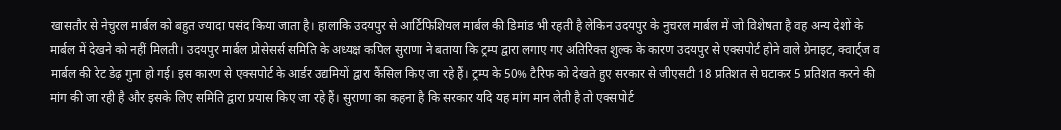खासतौर से नेचुरल मार्बल को बहुत ज्यादा पसंद किया जाता है। हालाकि उदयपुर से आर्टिफिशियल मार्बल की डिमांड भी रहती है लेकिन उदयपुर के नुचरल मार्बल में जो विशेषता है वह अन्य देशों के मार्बल में देखने को नहीं मिलती। उदयपुर मार्बल प्रोसेसर्स समिति के अध्यक्ष कपिल सुराणा ने बताया कि ट्रम्प द्वारा लगाए गए अतिरिक्त शुल्क के कारण उदयपुर से एक्सपोर्ट होने वाले ग्रेनाइट, क्वार्ट्ज व मार्बल की रेट डेढ़ गुना हो गई। इस कारण से एक्सपोर्ट के आर्डर उद्यमियों द्वारा कैंसिल किए जा रहे हैं। ट्रम्प के 50% टैरिफ को देखते हुए सरकार से जीएसटी 18 प्रतिशत से घटाकर 5 प्रतिशत करने की मांग की जा रही है और इसके लिए समिति द्वारा प्रयास किए जा रहे हैं। सुराणा का कहना है कि सरकार यदि यह मांग मान लेती है तो एक्सपोर्ट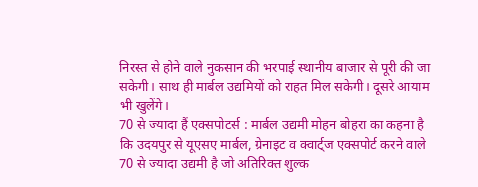निरस्त से होने वाले नुकसान की भरपाई स्थानीय बाजार से पूरी की जा सकेगी। साथ ही मार्बल उद्यमियों को राहत मिल सकेगी। दूसरे आयाम भी खुलेंगे।
70 से ज्यादा हैं एक्सपोटर्स : मार्बल उद्यमी मोहन बोहरा का कहना है कि उदयपुर से यूएसए मार्बल, ग्रेनाइट व क्वार्ट्ज एक्सपोर्ट करने वाले 70 से ज्यादा उद्यमी है जो अतिरिक्त शुल्क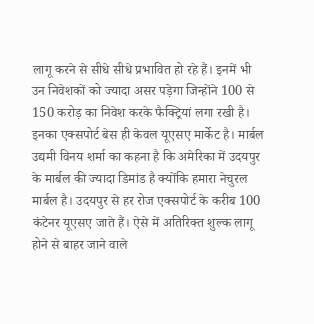लागू करने से सीधे सीधे प्रभावित हो रहे हैं। इनमें भी उन निवेशकों को ज्यादा असर पड़ेगा जिन्होंने 100 से 150 करोड़ का निवेश करके फैक्ट्रियां लगा रखी है। इनका एक्सपोर्ट बेस ही केवल यूएसए मार्केट है। मार्बल उद्यमी विनय शर्मा का कहना है कि अमेरिका में उदयपुर के मार्बल की ज्यादा डिमांड है क्योंकि हमारा नेचुरल मार्बल है। उदयपुर से हर रोज एक्सपोर्ट के करीब 100 कंटेनर यूएसए जाते हैं। ऐसे में अतिरिक्त शुल्क लागू होने से बाहर जाने वाले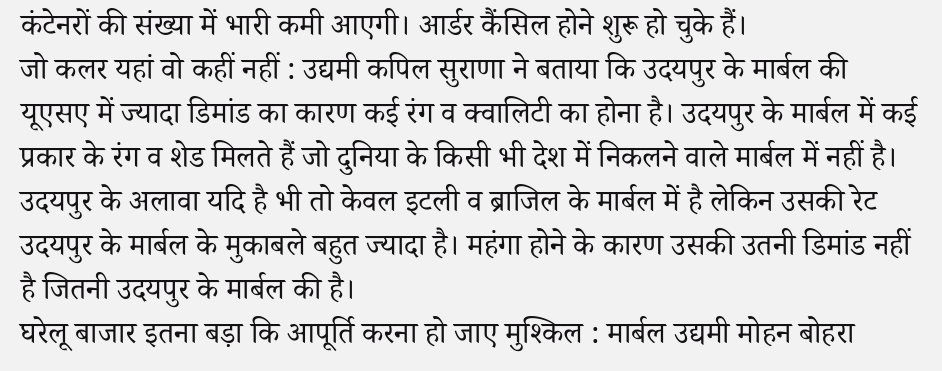कंटेनरों की संख्या में भारी कमी आएगी। आर्डर कैंसिल होने शुरू हो चुके हैं।
जो कलर यहां वो कहीं नहीं : उद्यमी कपिल सुराणा ने बताया कि उदयपुर के मार्बल की यूएसए में ज्यादा डिमांड का कारण कई रंग व क्वालिटी का होना है। उदयपुर के मार्बल में कई प्रकार के रंग व शेड मिलते हैं जो दुनिया के किसी भी देश में निकलने वाले मार्बल में नहीं है। उदयपुर के अलावा यदि है भी तो केवल इटली व ब्राजिल के मार्बल में है लेकिन उसकी रेट उदयपुर के मार्बल के मुकाबले बहुत ज्यादा है। महंगा होने के कारण उसकी उतनी डिमांड नहीं है जितनी उदयपुर के मार्बल की है।
घरेलू बाजार इतना बड़ा कि आपूर्ति करना हो जाए मुश्किल : मार्बल उद्यमी मोहन बोहरा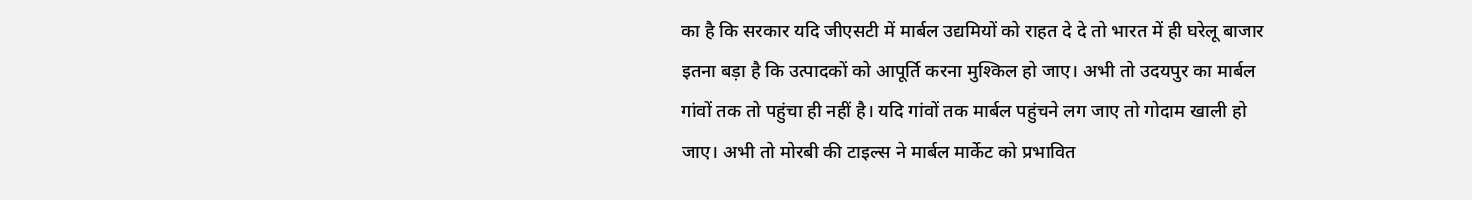का है कि सरकार यदि जीएसटी में मार्बल उद्यमियों को राहत दे दे तो भारत में ही घरेलू बाजार इतना बड़ा है कि उत्पादकों को आपूर्ति करना मुश्किल हो जाए। अभी तो उदयपुर का मार्बल गांवों तक तो पहुंचा ही नहीं है। यदि गांवों तक मार्बल पहुंचने लग जाए तो गोदाम खाली हो जाए। अभी तो मोरबी की टाइल्स ने मार्बल मार्केट को प्रभावित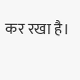कर रखा है।